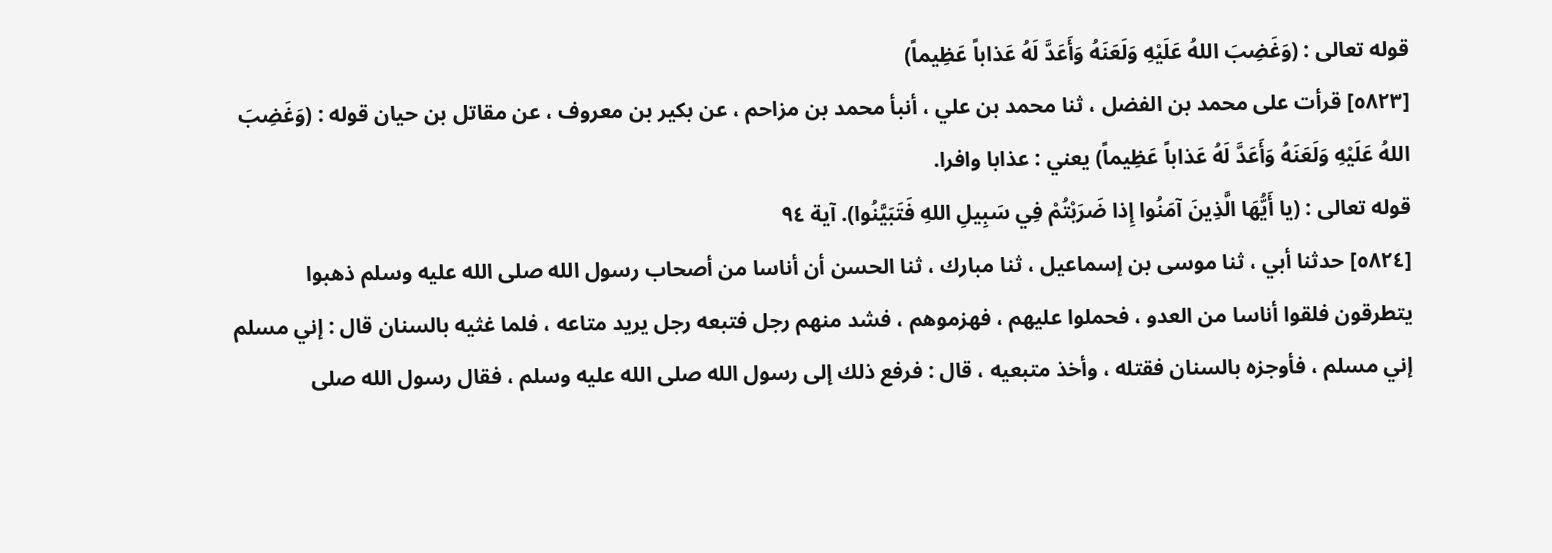قوله تعالى : (وَغَضِبَ اللهُ عَلَيْهِ وَلَعَنَهُ وَأَعَدَّ لَهُ عَذاباً عَظِيماً)
[٥٨٢٣] قرأت على محمد بن الفضل ، ثنا محمد بن علي ، أنبأ محمد بن مزاحم ، عن بكير بن معروف ، عن مقاتل بن حيان قوله : (وَغَضِبَ اللهُ عَلَيْهِ وَلَعَنَهُ وَأَعَدَّ لَهُ عَذاباً عَظِيماً) يعني : عذابا وافرا.
قوله تعالى : (يا أَيُّهَا الَّذِينَ آمَنُوا إِذا ضَرَبْتُمْ فِي سَبِيلِ اللهِ فَتَبَيَّنُوا). آية ٩٤
[٥٨٢٤] حدثنا أبي ، ثنا موسى بن إسماعيل ، ثنا مبارك ، ثنا الحسن أن أناسا من أصحاب رسول الله صلى الله عليه وسلم ذهبوا يتطرقون فلقوا أناسا من العدو ، فحملوا عليهم ، فهزموهم ، فشد منهم رجل فتبعه رجل يريد متاعه ، فلما غثيه بالسنان قال : إني مسلم إني مسلم ، فأوجزه بالسنان فقتله ، وأخذ متبعيه ، قال : فرفع ذلك إلى رسول الله صلى الله عليه وسلم ، فقال رسول الله صلى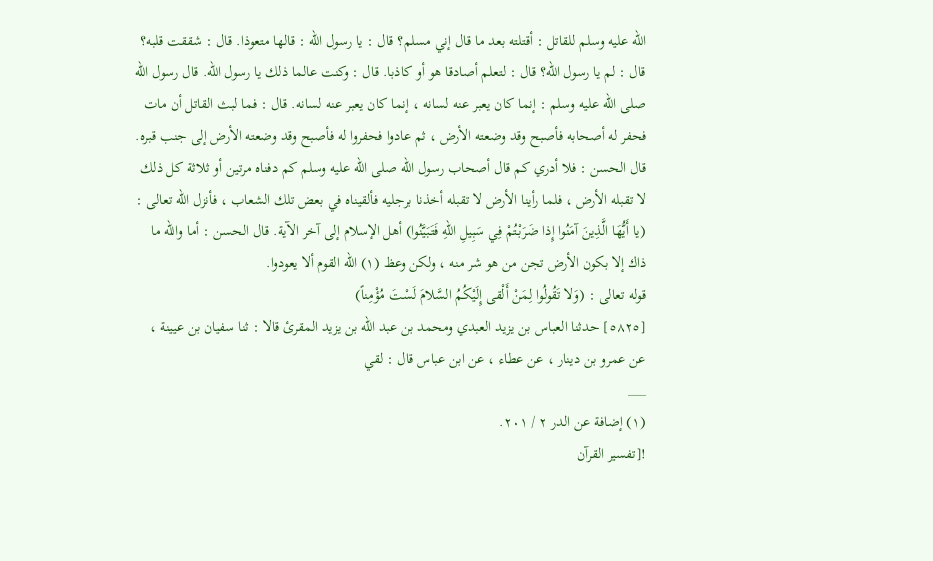الله عليه وسلم للقاتل : أقتلته بعد ما قال إني مسلم؟ قال : يا رسول الله : قالها متعوذا. قال : شققت قلبه؟ قال : لم يا رسول الله؟ قال : لتعلم أصادقا هو أو كاذبا. قال : وكنت عالما ذلك يا رسول الله. قال رسول الله صلى الله عليه وسلم : إنما كان يعبر عنه لسانه ، إنما كان يعبر عنه لسانه. قال : فما لبث القاتل أن مات فحفر له أصحابه فأصبح وقد وضعته الأرض ، ثم عادوا فحفروا له فأصبح وقد وضعته الأرض إلى جنب قبره. قال الحسن : فلا أدري كم قال أصحاب رسول الله صلى الله عليه وسلم كم دفناه مرتين أو ثلاثة كل ذلك لا تقبله الأرض ، فلما رأينا الأرض لا تقبله أخذنا برجليه فألقيناه في بعض تلك الشعاب ، فأنزل الله تعالى : (يا أَيُّهَا الَّذِينَ آمَنُوا إِذا ضَرَبْتُمْ فِي سَبِيلِ اللهِ فَتَبَيَّنُوا) أهل الإسلام إلى آخر الآية. قال الحسن : أما والله ما ذاك إلا بكون الأرض تجن من هو شر منه ، ولكن وعظ (١) الله القوم ألا يعودوا.
قوله تعالى : (وَلا تَقُولُوا لِمَنْ أَلْقى إِلَيْكُمُ السَّلامَ لَسْتَ مُؤْمِناً)
[٥٨٢٥] حدثنا العباس بن يزيد العبدي ومحمد بن عبد الله بن يزيد المقرئ قالا : ثنا سفيان بن عيينة ، عن عمرو بن دينار ، عن عطاء ، عن ابن عباس قال : لقي
___
(١) إضافة عن الدر ٢ / ٢٠١.
![تفسير القرآن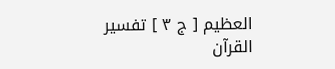العظيم [ ج ٣ ] تفسير القرآن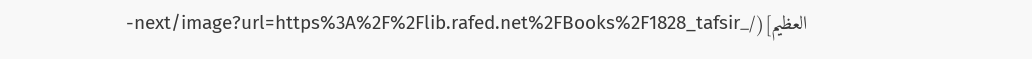العظيم](/_next/image?url=https%3A%2F%2Flib.rafed.net%2FBooks%2F1828_tafsir-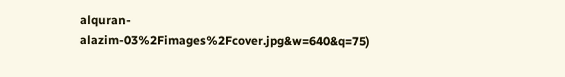alquran-alazim-03%2Fimages%2Fcover.jpg&w=640&q=75)